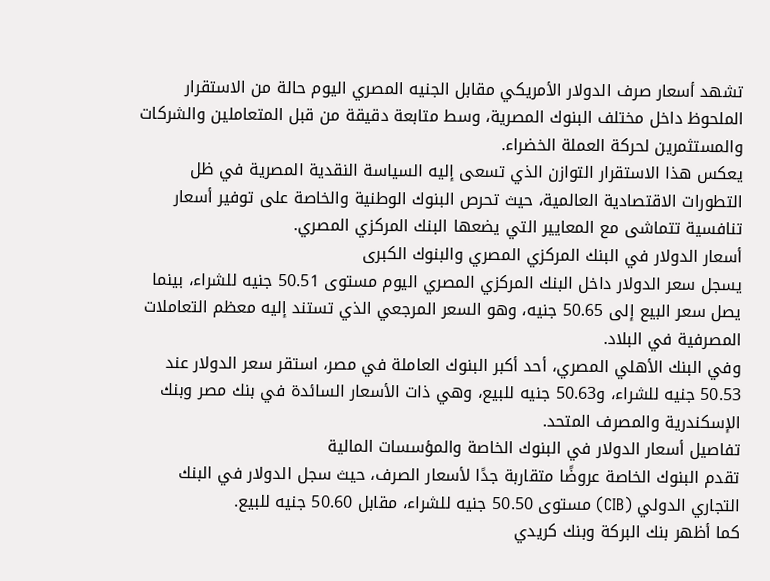تشهد أسعار صرف الدولار الأمريكي مقابل الجنيه المصري اليوم حالة من الاستقرار الملحوظ داخل مختلف البنوك المصرية، وسط متابعة دقيقة من قبل المتعاملين والشركات والمستثمرين لحركة العملة الخضراء.
يعكس هذا الاستقرار التوازن الذي تسعى إليه السياسة النقدية المصرية في ظل التطورات الاقتصادية العالمية، حيث تحرص البنوك الوطنية والخاصة على توفير أسعار تنافسية تتماشى مع المعايير التي يضعها البنك المركزي المصري.
أسعار الدولار في البنك المركزي المصري والبنوك الكبرى
يسجل سعر الدولار داخل البنك المركزي المصري اليوم مستوى 50.51 جنيه للشراء، بينما يصل سعر البيع إلى 50.65 جنيه، وهو السعر المرجعي الذي تستند إليه معظم التعاملات المصرفية في البلاد.
وفي البنك الأهلي المصري، أحد أكبر البنوك العاملة في مصر، استقر سعر الدولار عند 50.53 جنيه للشراء، و50.63 جنيه للبيع، وهي ذات الأسعار السائدة في بنك مصر وبنك الإسكندرية والمصرف المتحد.
تفاصيل أسعار الدولار في البنوك الخاصة والمؤسسات المالية
تقدم البنوك الخاصة عروضًا متقاربة جدًا لأسعار الصرف، حيث سجل الدولار في البنك التجاري الدولي (CIB) مستوى 50.50 جنيه للشراء، مقابل 50.60 جنيه للبيع.
كما أظهر بنك البركة وبنك كريدي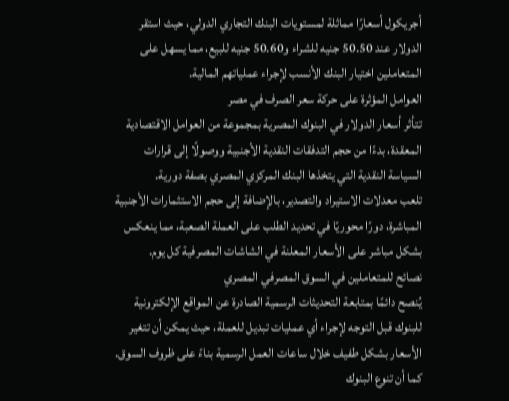أجريكول أسعارًا مماثلة لمستويات البنك التجاري الدولي، حيث استقر الدولار عند 50.50 جنيه للشراء و50.60 جنيه للبيع، مما يسهل على المتعاملين اختيار البنك الأنسب لإجراء عملياتهم المالية.
العوامل المؤثرة على حركة سعر الصرف في مصر
تتأثر أسعار الدولار في البنوك المصرية بمجموعة من العوامل الاقتصادية المعقدة، بدءًا من حجم التدفقات النقدية الأجنبية ووصولًا إلى قرارات السياسة النقدية التي يتخذها البنك المركزي المصري بصفة دورية.
تلعب معدلات الاستيراد والتصدير، بالإضافة إلى حجم الاستثمارات الأجنبية المباشرة، دورًا محوريًا في تحديد الطلب على العملة الصعبة، مما ينعكس بشكل مباشر على الأسعار المعلنة في الشاشات المصرفية كل يوم.
نصائح للمتعاملين في السوق المصرفي المصري
يُنصح دائمًا بمتابعة التحديثات الرسمية الصادرة عن المواقع الإلكترونية للبنوك قبل التوجه لإجراء أي عمليات تبديل للعملة، حيث يمكن أن تتغير الأسعار بشكل طفيف خلال ساعات العمل الرسمية بناءً على ظروف السوق.
كما أن تنوع البنوك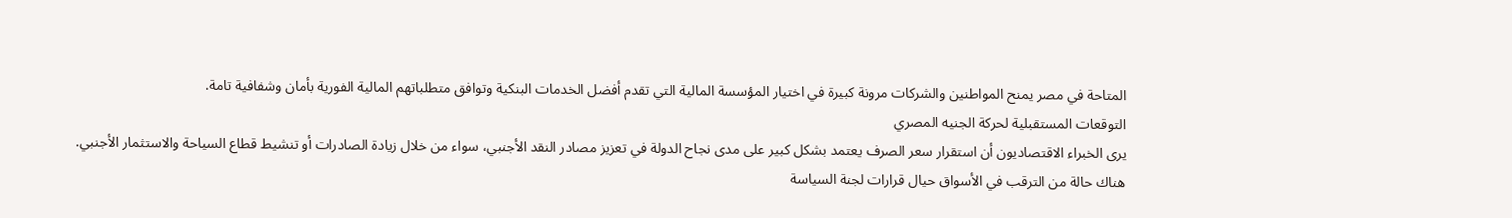المتاحة في مصر يمنح المواطنين والشركات مرونة كبيرة في اختيار المؤسسة المالية التي تقدم أفضل الخدمات البنكية وتوافق متطلباتهم المالية الفورية بأمان وشفافية تامة.
التوقعات المستقبلية لحركة الجنيه المصري
يرى الخبراء الاقتصاديون أن استقرار سعر الصرف يعتمد بشكل كبير على مدى نجاح الدولة في تعزيز مصادر النقد الأجنبي، سواء من خلال زيادة الصادرات أو تنشيط قطاع السياحة والاستثمار الأجنبي.
هناك حالة من الترقب في الأسواق حيال قرارات لجنة السياسة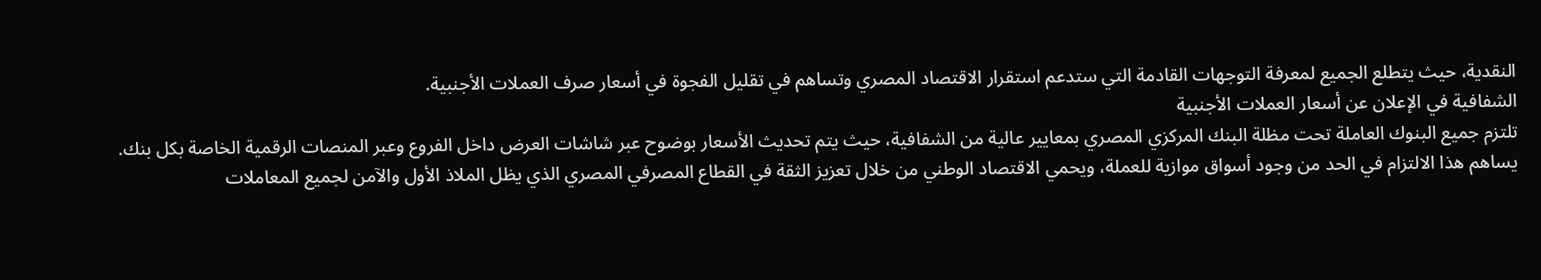النقدية، حيث يتطلع الجميع لمعرفة التوجهات القادمة التي ستدعم استقرار الاقتصاد المصري وتساهم في تقليل الفجوة في أسعار صرف العملات الأجنبية.
الشفافية في الإعلان عن أسعار العملات الأجنبية
تلتزم جميع البنوك العاملة تحت مظلة البنك المركزي المصري بمعايير عالية من الشفافية، حيث يتم تحديث الأسعار بوضوح عبر شاشات العرض داخل الفروع وعبر المنصات الرقمية الخاصة بكل بنك.
يساهم هذا الالتزام في الحد من وجود أسواق موازية للعملة، ويحمي الاقتصاد الوطني من خلال تعزيز الثقة في القطاع المصرفي المصري الذي يظل الملاذ الأول والآمن لجميع المعاملات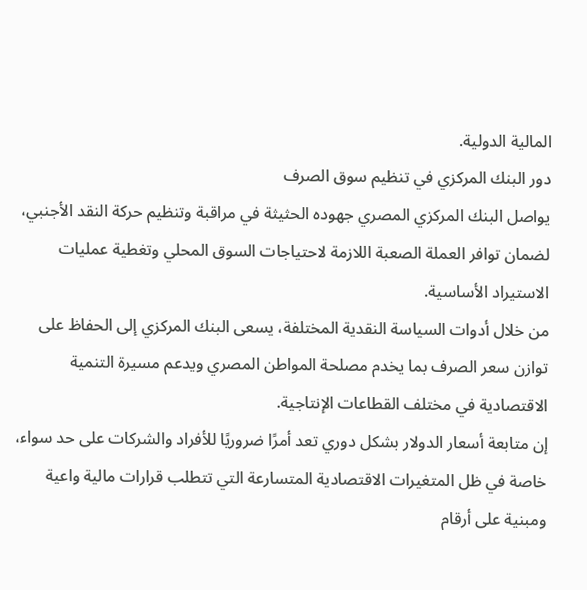المالية الدولية.
دور البنك المركزي في تنظيم سوق الصرف
يواصل البنك المركزي المصري جهوده الحثيثة في مراقبة وتنظيم حركة النقد الأجنبي، لضمان توافر العملة الصعبة اللازمة لاحتياجات السوق المحلي وتغطية عمليات الاستيراد الأساسية.
من خلال أدوات السياسة النقدية المختلفة، يسعى البنك المركزي إلى الحفاظ على توازن سعر الصرف بما يخدم مصلحة المواطن المصري ويدعم مسيرة التنمية الاقتصادية في مختلف القطاعات الإنتاجية.
إن متابعة أسعار الدولار بشكل دوري تعد أمرًا ضروريًا للأفراد والشركات على حد سواء، خاصة في ظل المتغيرات الاقتصادية المتسارعة التي تتطلب قرارات مالية واعية ومبنية على أرقام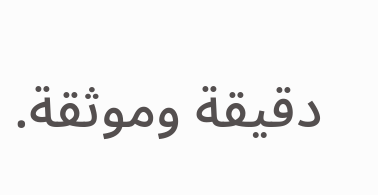دقيقة وموثقة.